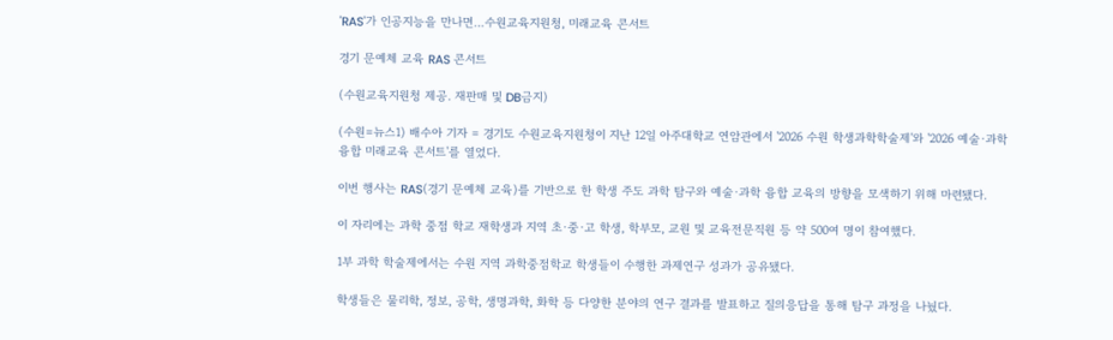'RAS'가 인공지능을 만나면…수원교육지원청, 미래교육 콘서트

경기 문예체 교육 RAS 콘서트

(수원교육지원청 제공. 재판매 및 DB금지)

(수원=뉴스1) 배수아 기자 = 경기도 수원교육지원청이 지난 12일 아주대학교 연암관에서 '2026 수원 학생과학학술제'와 '2026 예술·과학 융합 미래교육 콘서트'를 열었다.

이번 행사는 RAS(경기 문예체 교육)를 기반으로 한 학생 주도 과학 탐구와 예술·과학 융합 교육의 방향을 모색하기 위해 마련됐다.

이 자리에는 과학 중점 학교 재학생과 지역 초·중·고 학생, 학부모, 교원 및 교육전문직원 등 약 500여 명이 참여했다.

1부 과학 학술제에서는 수원 지역 과학중점학교 학생들이 수행한 과제연구 성과가 공유됐다.

학생들은 물리학, 정보, 공학, 생명과학, 화학 등 다양한 분야의 연구 결과를 발표하고 질의응답을 통해 탐구 과정을 나눴다.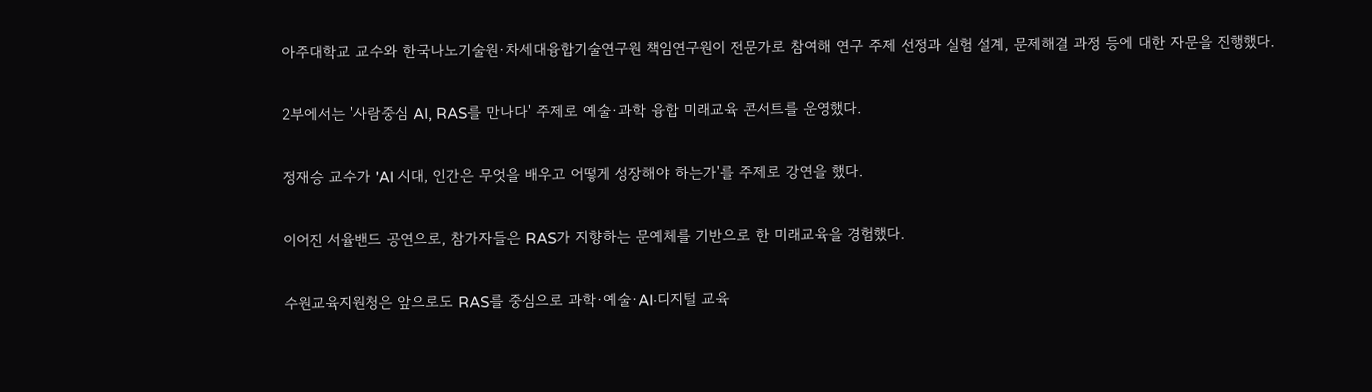아주대학교 교수와 한국나노기술원·차세대융합기술연구원 책임연구원이 전문가로 참여해 연구 주제 선정과 실험 설계, 문제해결 과정 등에 대한 자문을 진행했다.

2부에서는 '사람중심 AI, RAS를 만나다' 주제로 예술·과학 융합 미래교육 콘서트를 운영했다.

정재승 교수가 'AI 시대, 인간은 무엇을 배우고 어떻게 성장해야 하는가'를 주제로 강연을 했다.

이어진 서율밴드 공연으로, 참가자들은 RAS가 지향하는 문예체를 기반으로 한 미래교육을 경험했다.

수원교육지원청은 앞으로도 RAS를 중심으로 과학·예술·AI·디지털 교육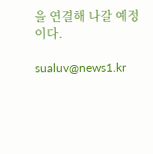을 연결해 나갈 예정이다.

sualuv@news1.kr